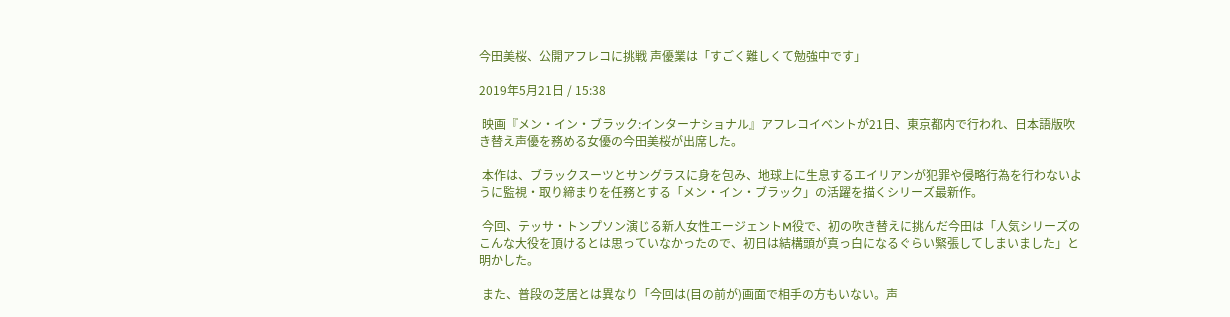今田美桜、公開アフレコに挑戦 声優業は「すごく難しくて勉強中です」

2019年5月21日 / 15:38

 映画『メン・イン・ブラック:インターナショナル』アフレコイベントが21日、東京都内で行われ、日本語版吹き替え声優を務める女優の今田美桜が出席した。

 本作は、ブラックスーツとサングラスに身を包み、地球上に生息するエイリアンが犯罪や侵略行為を行わないように監視・取り締まりを任務とする「メン・イン・ブラック」の活躍を描くシリーズ最新作。

 今回、テッサ・トンプソン演じる新人女性エージェントM役で、初の吹き替えに挑んだ今田は「人気シリーズのこんな大役を頂けるとは思っていなかったので、初日は結構頭が真っ白になるぐらい緊張してしまいました」と明かした。

 また、普段の芝居とは異なり「今回は(目の前が)画面で相手の方もいない。声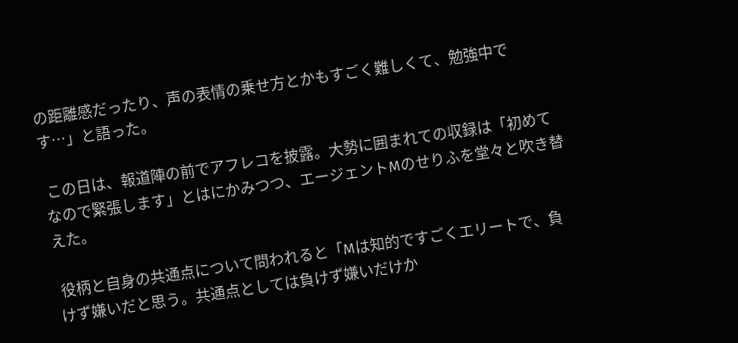の距離感だったり、声の表情の乗せ方とかもすごく難しくて、勉強中です…」と語った。

 この日は、報道陣の前でアフレコを披露。大勢に囲まれての収録は「初めてなので緊張します」とはにかみつつ、エージェントMのせりふを堂々と吹き替えた。

 役柄と自身の共通点について問われると「Mは知的ですごくエリートで、負けず嫌いだと思う。共通点としては負けず嫌いだけか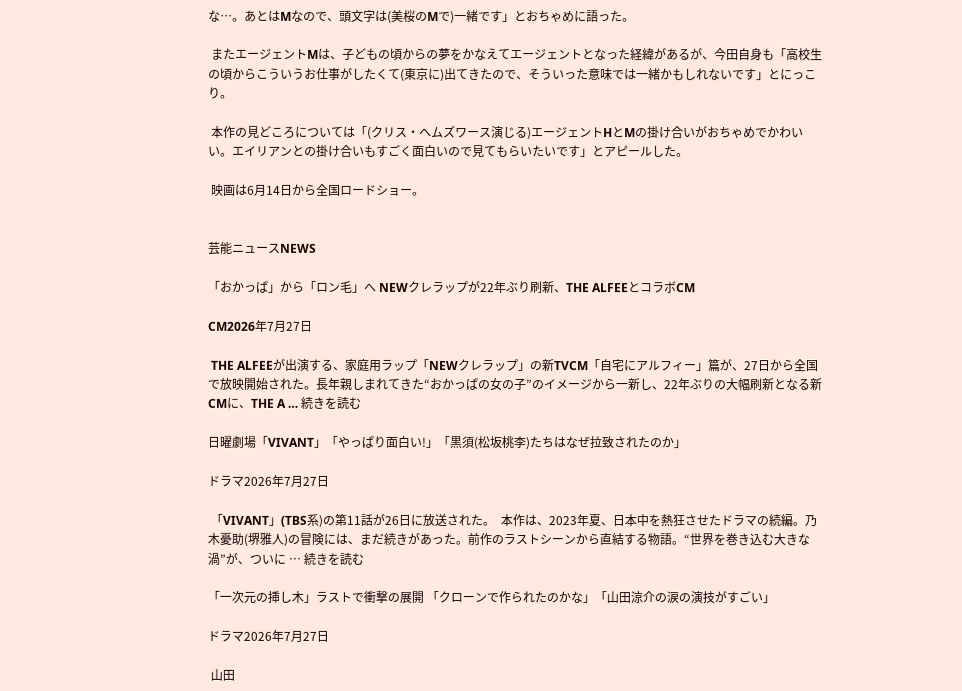な…。あとはMなので、頭文字は(美桜のMで)一緒です」とおちゃめに語った。

 またエージェントMは、子どもの頃からの夢をかなえてエージェントとなった経緯があるが、今田自身も「高校生の頃からこういうお仕事がしたくて(東京に)出てきたので、そういった意味では一緒かもしれないです」とにっこり。

 本作の見どころについては「(クリス・ヘムズワース演じる)エージェントHとMの掛け合いがおちゃめでかわいい。エイリアンとの掛け合いもすごく面白いので見てもらいたいです」とアピールした。

 映画は6月14日から全国ロードショー。


芸能ニュースNEWS

「おかっぱ」から「ロン毛」へ NEWクレラップが22年ぶり刷新、THE ALFEEとコラボCM

CM2026年7月27日

 THE ALFEEが出演する、家庭用ラップ「NEWクレラップ」の新TVCM「自宅にアルフィー」篇が、27日から全国で放映開始された。長年親しまれてきた“おかっぱの女の子”のイメージから一新し、22年ぶりの大幅刷新となる新CMに、THE A … 続きを読む

日曜劇場「VIVANT」「やっぱり面白い!」「黒須(松坂桃李)たちはなぜ拉致されたのか」

ドラマ2026年7月27日

 「VIVANT」(TBS系)の第11話が26日に放送された。  本作は、2023年夏、日本中を熱狂させたドラマの続編。乃木憂助(堺雅人)の冒険には、まだ続きがあった。前作のラストシーンから直結する物語。“世界を巻き込む大きな渦”が、ついに … 続きを読む

「一次元の挿し木」ラストで衝撃の展開 「クローンで作られたのかな」「山田涼介の涙の演技がすごい」

ドラマ2026年7月27日

 山田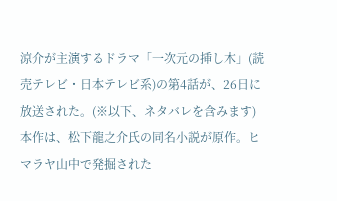涼介が主演するドラマ「一次元の挿し木」(読売テレビ・日本テレビ系)の第4話が、26日に放送された。(※以下、ネタバレを含みます)  本作は、松下龍之介氏の同名小説が原作。ヒマラヤ山中で発掘された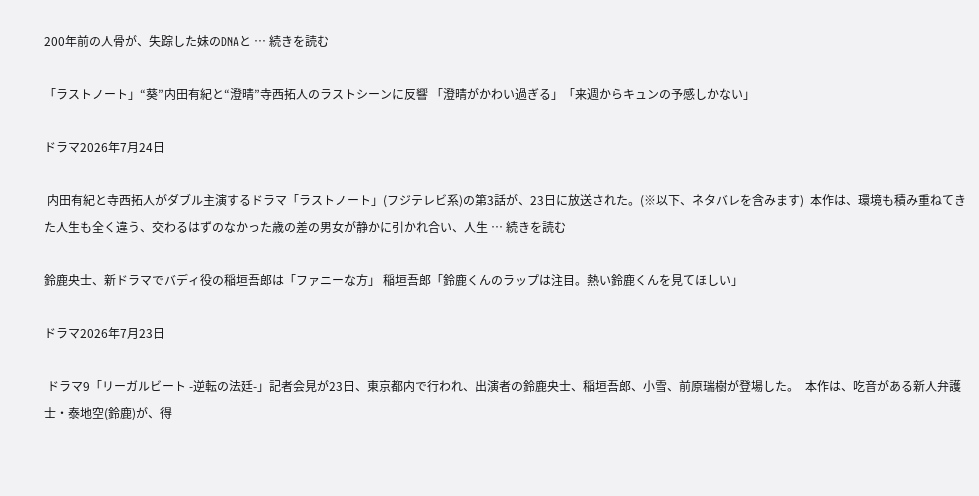200年前の人骨が、失踪した妹のDNAと … 続きを読む

「ラストノート」“葵”内田有紀と“澄晴”寺西拓人のラストシーンに反響 「澄晴がかわい過ぎる」「来週からキュンの予感しかない」

ドラマ2026年7月24日

 内田有紀と寺西拓人がダブル主演するドラマ「ラストノート」(フジテレビ系)の第3話が、23日に放送された。(※以下、ネタバレを含みます)  本作は、環境も積み重ねてきた人生も全く違う、交わるはずのなかった歳の差の男女が静かに引かれ合い、人生 … 続きを読む

鈴鹿央士、新ドラマでバディ役の稲垣吾郎は「ファニーな方」 稲垣吾郎「鈴鹿くんのラップは注目。熱い鈴鹿くんを見てほしい」

ドラマ2026年7月23日

 ドラマ9「リーガルビート -逆転の法廷-」記者会見が23日、東京都内で行われ、出演者の鈴鹿央士、稲垣吾郎、小雪、前原瑞樹が登場した。  本作は、吃音がある新人弁護士・泰地空(鈴鹿)が、得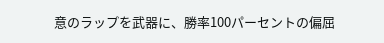意のラップを武器に、勝率100パーセントの偏屈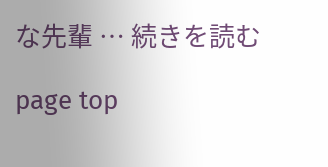な先輩 … 続きを読む

page top